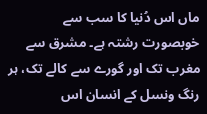ماں اس دُنیا کا سب سے خوبصورت رشتہ ہے۔ مشرق سے مغرب تک اور گورے سے کالے تک، ہر رنگ ونسل کے انسان اس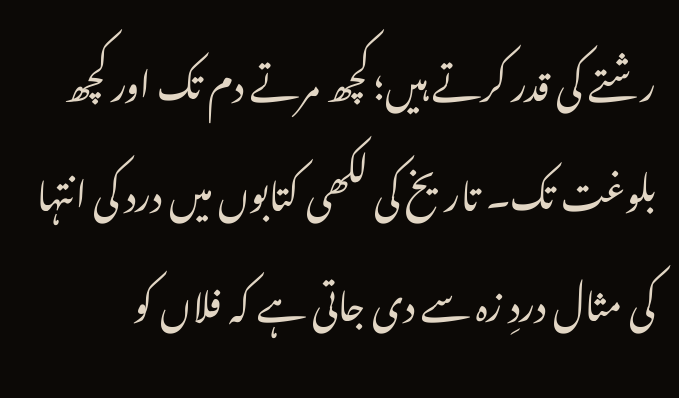رشتے کی قدر کرتے ہیں؛ کچھ مرتے دم تک اور کچھ بلوغت تک۔ تاریخ کی لکھی کتابوں میں درد کی انتہا کی مثال دردِ زہ سے دی جاتی ہے کہ فلاں کو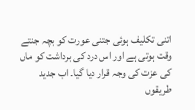اتنی تکلیف ہوئی جتنی عورت کو بچہ جنتے وقت ہوتی ہے اور اس درد کی برداشت کو ماں کی عزت کی وجہ قرار دیا گیا۔ اب جدید طریقوں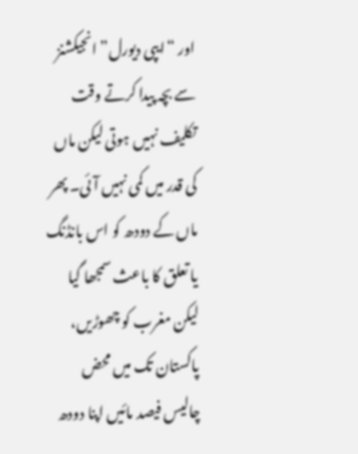اور “ایپی دیورل” انجیکشنز سے بچہ پیدا کرتے وقت تکلیف نہیں ہوتی لیکن ماں کی قدر میں کمی نہیں آئی۔ پھر ماں کے دودھ کو اس بانڈنگ یا تعلق کا باعث سمجھا گیا لیکن مغرب کو چھوڑیں، پاکستان تک میں محض چالیس فیصد مائیں اپنا دودھ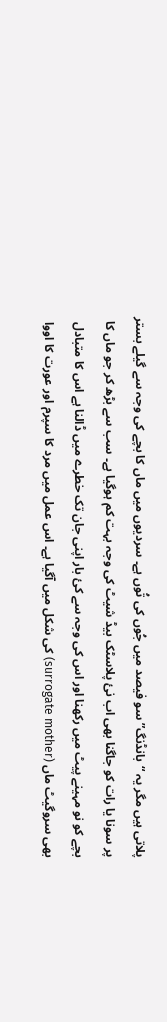پلاتی ہیں مگر یہ “بانڈنگ” سو فیصد میں جُوں کی تُوں ہے۔ سردیوں میں ماں کا بچے کی وجہ سے گیلے بستر پر سونا یا رات کو جاگنا بھی اب نئ پلاسٹک بیڈ شیٹ کی وجہ بہت کم ہوگیا ہے۔ سب سے بڑھ کر جو ماں کا بچے کو نو مہینے پیٹ میں رکھنا اور اس کی وجہ سے کئ بار اپنی جان تک خطرے میں ڈالنا ہے اس کا متبادل بھی سروگیٹ ماں (surrogate mother) کی شکل میں آگیا ہے۔ اس عمل میں مرد کا سپرم اور عورت کا اووا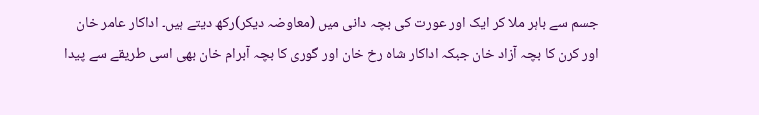جسم سے باہر ملا کر ایک اور عورت کی بچہ دانی میں (معاوضہ دیکر)رکھ دیتے ہیں۔ اداکار عامر خان اور کرن کا بچہ آزاد خان جبکہ اداکار شاہ رخ خان اور گوری کا بچہ آبرام خان بھی اسی طریقے سے پیدا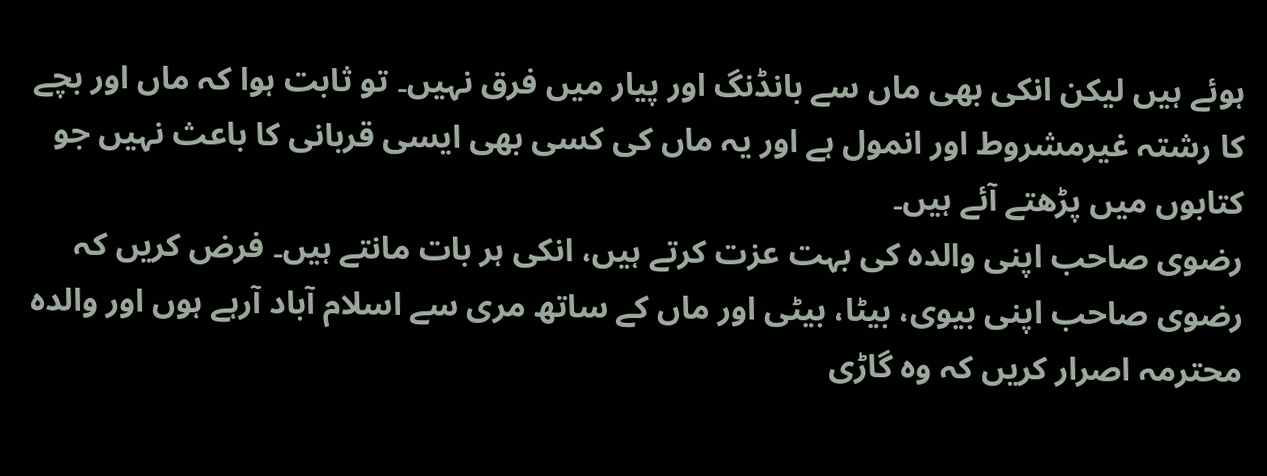ہوئے ہیں لیکن انکی بھی ماں سے بانڈنگ اور پیار میں فرق نہیں۔ تو ثابت ہوا کہ ماں اور بچے کا رشتہ غیرمشروط اور انمول ہے اور یہ ماں کی کسی بھی ایسی قربانی کا باعث نہیں جو کتابوں میں پڑھتے آئے ہیں۔
رضوی صاحب اپنی والدہ کی بہت عزت کرتے ہیں، انکی ہر بات مانتے ہیں۔ فرض کریں کہ رضوی صاحب اپنی بیوی، بیٹا، بیٹی اور ماں کے ساتھ مری سے اسلام آباد آرہے ہوں اور والدہ محترمہ اصرار کریں کہ وہ گاڑی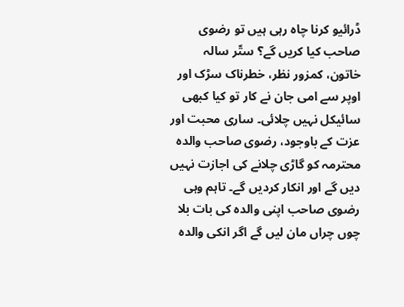ڈرائیو کرنا چاہ رہی ہیں تو رضوی صاحب کیا کریں گے؟ ستّر سالہ خاتون، کمزور نظر، خطرناک سڑک اور اوپر سے امی جان نے کار تو کیا کبھی سائیکل نہیں چلائی۔ ساری محبت اور عزت کے باوجود، رضوی صاحب والدہ محترمہ کو گاڑی چلانے کی اجازت نہیں دیں گے اور انکار کردیں گے۔ تاہم وہی رضوی صاحب اپنی والدہ کی بات بلا چوں چراں مان لیں گے اگر انکی والدہ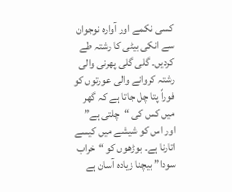کسی نکمے اور آوارہ نوجوان سے انکی بیٹی کا رشتہ طے کردیں۔ گلی گلی پھرنی والی رشتہ کروانے والی عورتوں کو فوراً پتا چل جاتا ہے کہ گھر میں کس کی “چلتی ہے” اور اس کو شیشے میں کیسے اتارنا ہے۔ بوڑھوں کو “خراب سودا” بیچنا زیادہ آسان ہے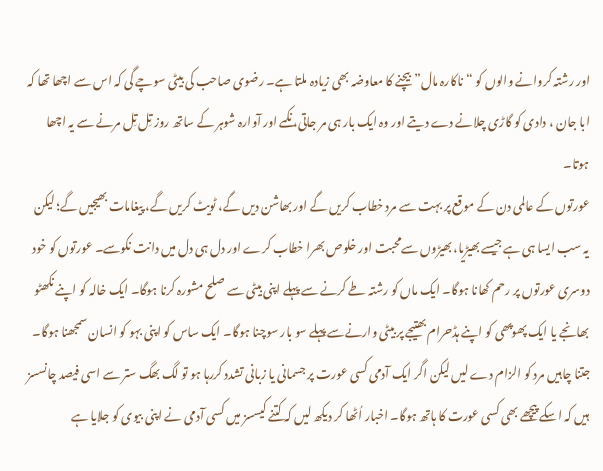اور رشتہ کروانے والوں کو “ناکارہ مال” بیچنے کا معاوضہ بھی زیادہ ملتا ہے۔ رضوی صاحب کی بیٹی سوچے گی کہ اس سے اچھا تھا کہ ابا جان ، دادی کو گاڑی چلانے دے دیتے اور وہ ایک بار ہی مر جاتی، نکمے اور آوارہ شوہر کے ساتھ روز تِل تِل مرنے سے یہ اچھا ہوتا۔
عورتوں کے عالمی دن کے موقع پر بہت سے مرد خطاب کریں گے اور بھاشن دیں گے، ٹویٹ کریں گے، پیغامات بھیجیں گے؛ لیکن یہ سب ایسا ہی ہے جیسے بھیڑیا، بھیڑوں سےمحبت اور خلوص بھرا خطاب کرے اور دل ہی دل میں دانت نکوسے۔ عورتوں کو خود دوسری عورتوں پر رحم کھانا ہوگا۔ ایک ماں کو رشتہ طے کرنے سے پہلے اپنی بیٹی سے صلح مشورہ کرنا ہوگا۔ ایک خالہ کو اپنے نکھٹو بھانجے یا ایک پھوپھی کو اپنے ہڈحرام بھتیجے پر بیٹی وارنےسے پہلے سو بار سوچنا ہوگا۔ ایک ساس کو اپنی بہو کو انسان سمجھنا ہوگا۔ جتنا چاہیں مرد کو الزام دے لیں لیکن اگر ایک آدمی کسی عورت پر جسمانی یا زبانی تشدد کررہا ہو تو لگ بھگ ستر سے اسی فیصد چانسسز ہیں کہ اسکے پیچھے بھی کسی عورت کا ہاتھ ہوگا۔ اخبار اُٹھا کر دیکھ لیں کہ کتنے کیسسز میں کسی آدمی نے اپنی بیوی کو جلایا ہے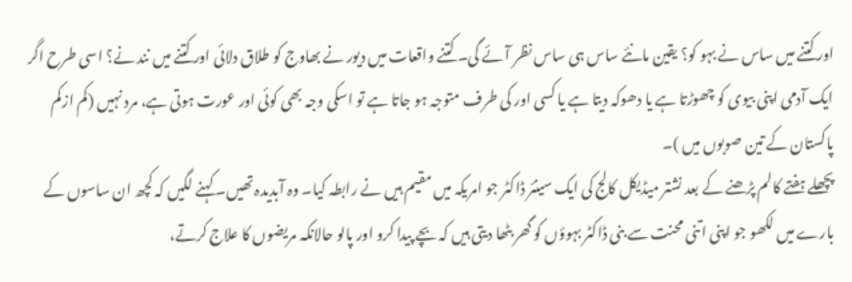اور کتنے میں ساس نے بہو کو؟ یقین مانئے ساس ہی ساس نظر آئے گی۔ کتنے واقعات میں دیور نے بھاوج کو طلاق دلائی اور کتنے میں نند نے؟ اسی طرح اگر ایک آدمی اپنی بیوی کو چھوڑتا ہے یا دھوکہ دیتا ہے یا کسی اور کی طرف متوجہ ہو جاتا ہے تو اسکی وجہ بھی کوئی اور عورت ہوتی ہے، مرد نہیں (کم ازکم پاکستان کے تین صوبوں میں )۔
پچھلے ہفتے کالم پڑھنے کے بعد نشتر میڈیکل کالج کی ایک سینئر ڈاکٹر جو امریکہ میں مقیم ہیں نے رابطہ کیا۔ وہ آبدیدہ تھیں۔ کہنے لگیں کہ کچھ ان ساسوں کے بارے میں لکھو جو اپنی اتنی محنت سے بنی ڈاکٹر بہوؤں کو گھر بٹھا دیتی ہیں کہ بچے پیدا کرو اور پالو حالانکہ مریضوں کا علاج کرتے،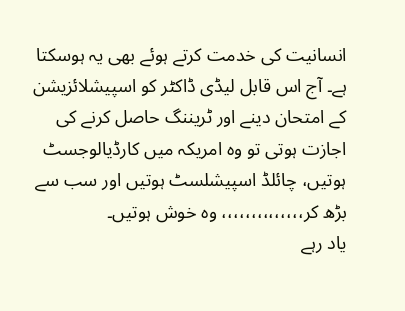انسانیت کی خدمت کرتے ہوئے بھی یہ ہوسکتا ہے۔ آج اس قابل لیڈی ڈاکٹر کو اسپیشلائزیشن کے امتحان دینے اور ٹریننگ حاصل کرنے کی اجازت ہوتی تو وہ امریکہ میں کارڈیالوجسٹ ہوتیں، چائلڈ اسپیشلسٹ ہوتیں اور سب سے بڑھ کر،،،،،،،،،،،،،، وہ خوش ہوتیں۔
یاد رہے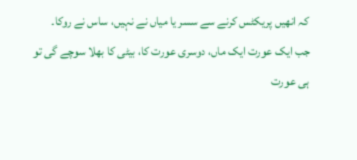کہ انھیں پریکٹس کرنے سے سسر یا میاں نے نہیں، ساس نے روکا۔
جب ایک عورت ایک ماں، دوسری عورت کا، بیٹی کا بھلا سوچے گی تو ہی عورت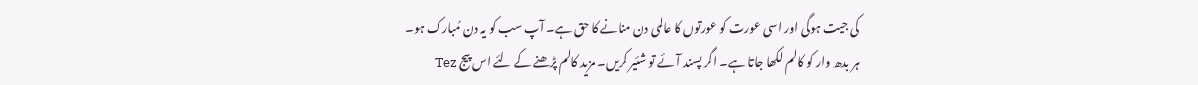کی جیت ہوگی اور اسی عورت کو عورتوں کا عالمی دن منانے کا حق ہے۔ آپ سب کو یہ دن مُبارک ہو۔
ہر بدھ وار کو کالم لکھا جاتا ہے۔ اگر پسند آئے تو شئیر کریں۔ مزید کالم پڑھنے کے لئے اس پیج Tez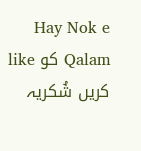Hay Nok e Qalam کو like کریں شُکریہ